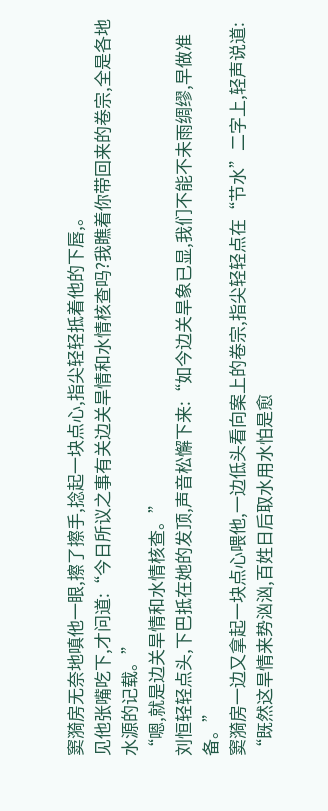窦漪房无奈地嗔他一眼,擦了擦手,捻起一块点心,指尖轻轻抵着他的下唇,。
见他张嘴吃下,才问道:“今日所议之事有关边关旱情和水情核查吗?我瞧着你带回来的卷宗,全是各地水源的记载。”
“嗯,就是边关旱情和水情核查。”
刘恒轻轻点头,下巴抵在她的发顶,声音松懈下来:“如今边关旱象已显,我们不能不未雨绸缪,早做准备。”
窦漪房一边又拿起一块点心喂他,一边低头看向案上的卷宗,指尖轻轻点在“节水”二字上,轻声说道:
“既然这旱情来势汹汹,百姓日后取水用水怕是愈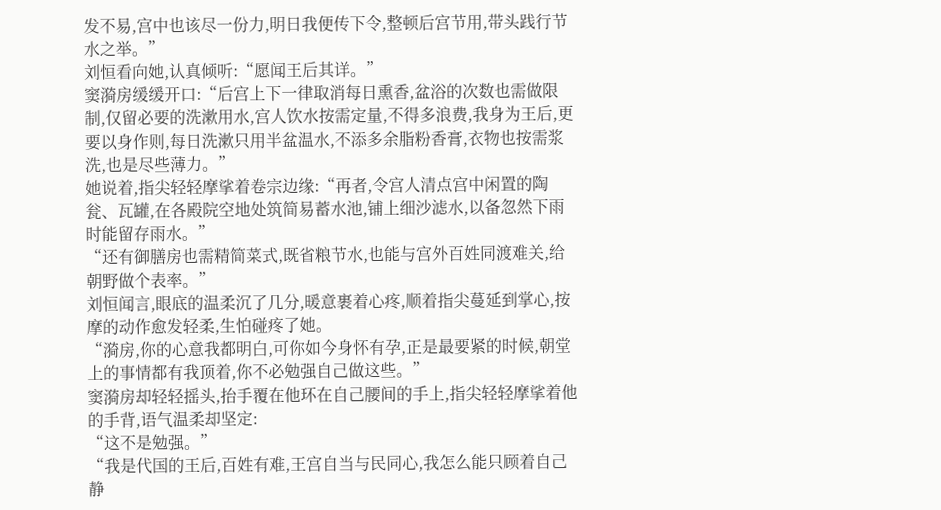发不易,宫中也该尽一份力,明日我便传下令,整顿后宫节用,带头践行节水之举。”
刘恒看向她,认真倾听:“愿闻王后其详。”
窦漪房缓缓开口:“后宫上下一律取消每日熏香,盆浴的次数也需做限制,仅留必要的洗漱用水,宫人饮水按需定量,不得多浪费,我身为王后,更要以身作则,每日洗漱只用半盆温水,不添多余脂粉香膏,衣物也按需浆洗,也是尽些薄力。”
她说着,指尖轻轻摩挲着卷宗边缘:“再者,令宫人清点宫中闲置的陶瓮、瓦罐,在各殿院空地处筑简易蓄水池,铺上细沙滤水,以备忽然下雨时能留存雨水。”
“还有御膳房也需精简菜式,既省粮节水,也能与宫外百姓同渡难关,给朝野做个表率。”
刘恒闻言,眼底的温柔沉了几分,暖意裹着心疼,顺着指尖蔓延到掌心,按摩的动作愈发轻柔,生怕碰疼了她。
“漪房,你的心意我都明白,可你如今身怀有孕,正是最要紧的时候,朝堂上的事情都有我顶着,你不必勉强自己做这些。”
窦漪房却轻轻摇头,抬手覆在他环在自己腰间的手上,指尖轻轻摩挲着他的手背,语气温柔却坚定:
“这不是勉强。”
“我是代国的王后,百姓有难,王宫自当与民同心,我怎么能只顾着自己静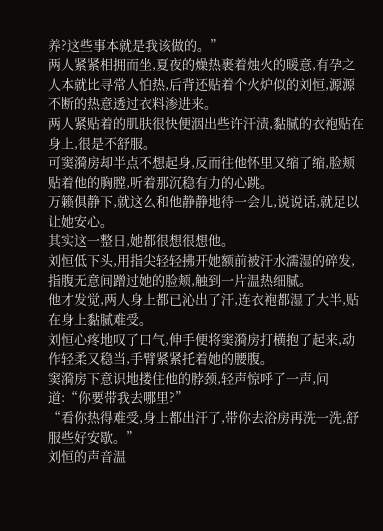养?这些事本就是我该做的。”
两人紧紧相拥而坐,夏夜的燥热裹着烛火的暖意,有孕之人本就比寻常人怕热,后背还贴着个火炉似的刘恒,源源不断的热意透过衣料渗进来。
两人紧贴着的肌肤很快便洇出些许汗渍,黏腻的衣袍贴在身上,很是不舒服。
可窦漪房却半点不想起身,反而往他怀里又缩了缩,脸颊贴着他的胸膛,听着那沉稳有力的心跳。
万籁俱静下,就这么和他静静地待一会儿,说说话,就足以让她安心。
其实这一整日,她都很想很想他。
刘恒低下头,用指尖轻轻拂开她额前被汗水濡湿的碎发,指腹无意间蹭过她的脸颊,触到一片温热细腻。
他才发觉,两人身上都已沁出了汗,连衣袍都湿了大半,贴在身上黏腻难受。
刘恒心疼地叹了口气,伸手便将窦漪房打横抱了起来,动作轻柔又稳当,手臂紧紧托着她的腰腹。
窦漪房下意识地搂住他的脖颈,轻声惊呼了一声,问道:“你要带我去哪里?”
“看你热得难受,身上都出汗了,带你去浴房再洗一洗,舒服些好安歇。”
刘恒的声音温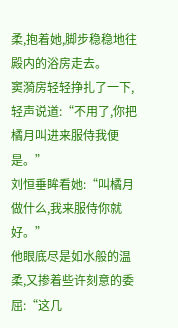柔,抱着她,脚步稳稳地往殿内的浴房走去。
窦漪房轻轻挣扎了一下,轻声说道:“不用了,你把橘月叫进来服侍我便是。”
刘恒垂眸看她:“叫橘月做什么,我来服侍你就好。”
他眼底尽是如水般的温柔,又掺着些许刻意的委屈:“这几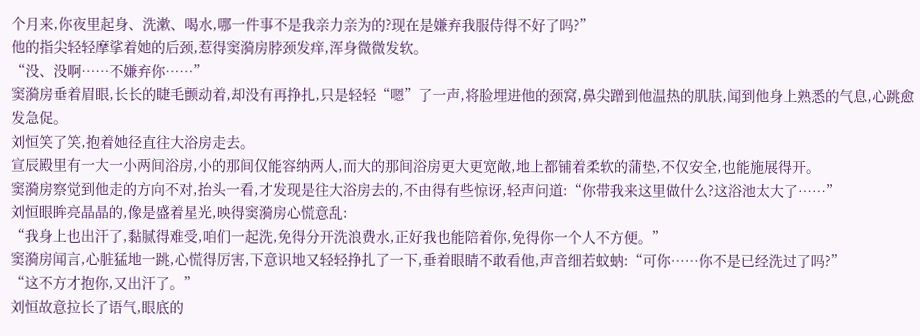个月来,你夜里起身、洗漱、喝水,哪一件事不是我亲力亲为的?现在是嫌弃我服侍得不好了吗?”
他的指尖轻轻摩挲着她的后颈,惹得窦漪房脖颈发痒,浑身微微发软。
“没、没啊……不嫌弃你……”
窦漪房垂着眉眼,长长的睫毛颤动着,却没有再挣扎,只是轻轻“嗯”了一声,将脸埋进他的颈窝,鼻尖蹭到他温热的肌肤,闻到他身上熟悉的气息,心跳愈发急促。
刘恒笑了笑,抱着她径直往大浴房走去。
宣辰殿里有一大一小两间浴房,小的那间仅能容纳两人,而大的那间浴房更大更宽敞,地上都铺着柔软的蒲垫,不仅安全,也能施展得开。
窦漪房察觉到他走的方向不对,抬头一看,才发现是往大浴房去的,不由得有些惊讶,轻声问道:“你带我来这里做什么?这浴池太大了……”
刘恒眼眸亮晶晶的,像是盛着星光,映得窦漪房心慌意乱:
“我身上也出汗了,黏腻得难受,咱们一起洗,免得分开洗浪费水,正好我也能陪着你,免得你一个人不方便。”
窦漪房闻言,心脏猛地一跳,心慌得厉害,下意识地又轻轻挣扎了一下,垂着眼睛不敢看他,声音细若蚊蚋:“可你……你不是已经洗过了吗?”
“这不方才抱你,又出汗了。”
刘恒故意拉长了语气,眼底的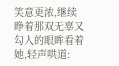笑意更浓,继续睁着那双无辜又勾人的眼眸看着她,轻声哄道: